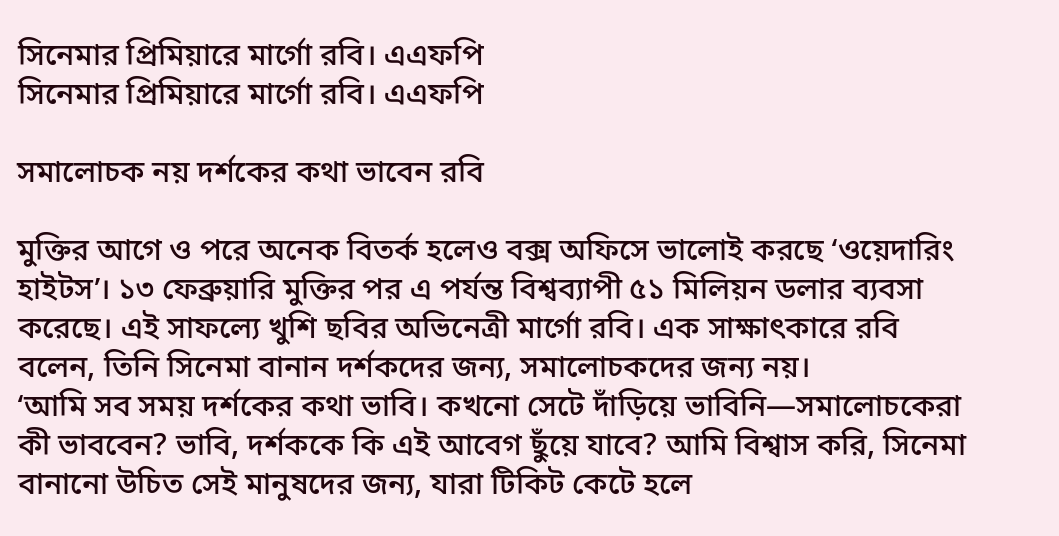সিনেমার প্রিমিয়ারে মার্গো রবি। এএফপি
সিনেমার প্রিমিয়ারে মার্গো রবি। এএফপি

সমালোচক নয় দর্শকের কথা ভাবেন রবি

মুক্তির আগে ও পরে অনেক বিতর্ক হলেও বক্স অফিসে ভালোই করছে ‘ওয়েদারিং হাইটস’। ১৩ ফেব্রুয়ারি মুক্তির পর এ পর্যন্ত বিশ্বব্যাপী ৫১ মিলিয়ন ডলার ব্যবসা করেছে। এই সাফল্যে খুশি ছবির অভিনেত্রী মার্গো রবি। এক সাক্ষাৎকারে রবি বলেন, তিনি সিনেমা বানান দর্শকদের জন্য, সমালোচকদের জন্য নয়।
‘আমি সব সময় দর্শকের কথা ভাবি। কখনো সেটে দাঁড়িয়ে ভাবিনি—সমালোচকেরা কী ভাববেন? ভাবি, দর্শককে কি এই আবেগ ছুঁয়ে যাবে? আমি বিশ্বাস করি, সিনেমা বানানো উচিত সেই মানুষদের জন্য, যারা টিকিট কেটে হলে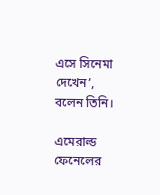এসে সিনেমা দেখেন’, বলেন তিনি।

এমেরাল্ড ফেনেলের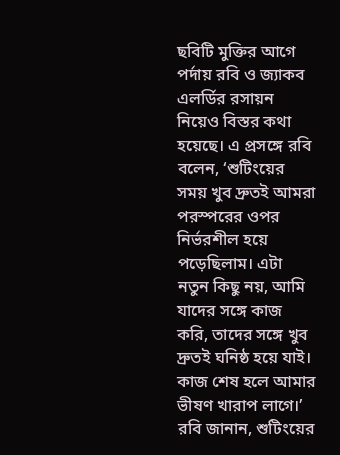ছবিটি মুক্তির আগে পর্দায় রবি ও জ্যাকব এলর্ডির রসায়ন নিয়েও বিস্তর কথা হয়েছে। এ প্রসঙ্গে রবি বলেন, ‘শুটিংয়ের সময় খুব দ্রুতই আমরা পরস্পরের ওপর নির্ভরশীল হয়ে পড়েছিলাম। এটা নতুন কিছু নয়, আমি যাদের সঙ্গে কাজ করি, তাদের সঙ্গে খুব দ্রুতই ঘনিষ্ঠ হয়ে যাই। কাজ শেষ হলে আমার ভীষণ খারাপ লাগে।’ রবি জানান, শুটিংয়ের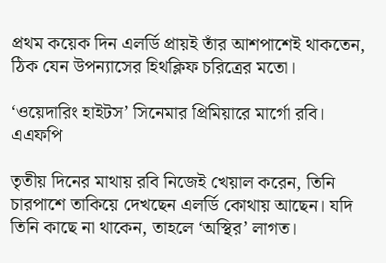প্রথম কয়েক দিন এলর্ডি প্রায়ই তাঁর আশপাশেই থাকতেন, ঠিক যেন উপন্যাসের হিথক্লিফ চরিত্রের মতো।

‘ওয়েদারিং হাইটস’ সিনেমার প্রিমিয়ারে মার্গো রবি। এএফপি

তৃতীয় দিনের মাথায় রবি নিজেই খেয়াল করেন, তিনি চারপাশে তাকিয়ে দেখছেন এলর্ডি কোথায় আছেন। যদি তিনি কাছে না থাকেন, তাহলে ‘অস্থির’ লাগত।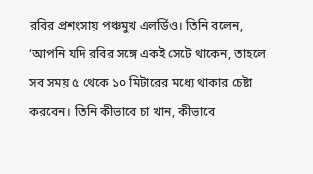রবির প্রশংসায় পঞ্চমুখ এলর্ডিও। তিনি বলেন, ‘আপনি যদি রবির সঙ্গে একই সেটে থাকেন, তাহলে সব সময় ৫ থেকে ১০ মিটারের মধ্যে থাকার চেষ্টা করবেন। তিনি কীভাবে চা খান, কীভাবে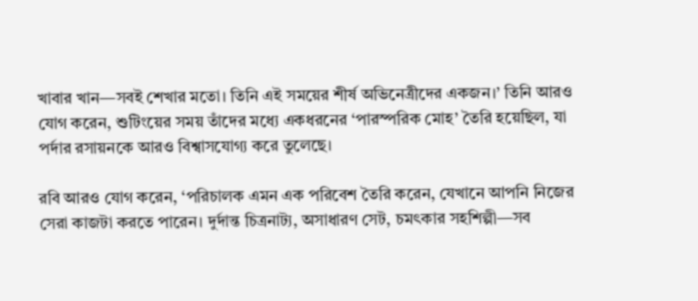খাবার খান—সবই শেখার মতো। তিনি এই সময়ের শীর্ষ অভিনেত্রীদের একজন।’ তিনি আরও যোগ করেন, শুটিংয়ের সময় তাঁদের মধ্যে একধরনের ‘পারস্পরিক মোহ’ তৈরি হয়েছিল, যা পর্দার রসায়নকে আরও বিশ্বাসযোগ্য করে তুলেছে।

রবি আরও যোগ করেন, ‘পরিচালক এমন এক পরিবেশ তৈরি করেন, যেখানে আপনি নিজের সেরা কাজটা করতে পারেন। দুর্দান্ত চিত্রনাট্য, অসাধারণ সেট, চমৎকার সহশিল্পী—সব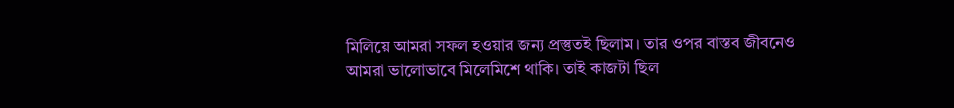মিলিয়ে আমরা সফল হওয়ার জন্য প্রস্তুতই ছিলাম। তার ওপর বাস্তব জীবনেও আমরা ভালোভাবে মিলেমিশে থাকি। তাই কাজটা ছিল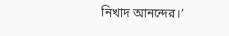নিখাদ আনন্দের।’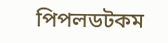পিপলডটকম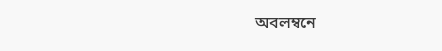অবলম্বনে